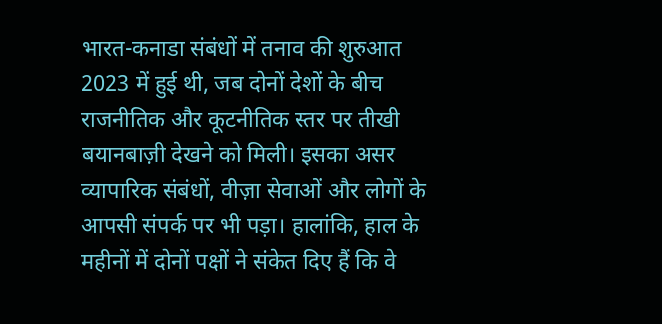भारत-कनाडा संबंधों में तनाव की शुरुआत 2023 में हुई थी, जब दोनों देशों के बीच राजनीतिक और कूटनीतिक स्तर पर तीखी बयानबाज़ी देखने को मिली। इसका असर व्यापारिक संबंधों, वीज़ा सेवाओं और लोगों के आपसी संपर्क पर भी पड़ा। हालांकि, हाल के महीनों में दोनों पक्षों ने संकेत दिए हैं कि वे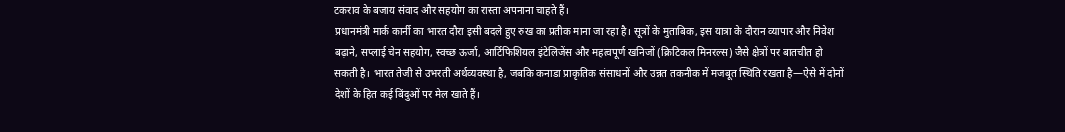टकराव के बजाय संवाद और सहयोग का रास्ता अपनाना चाहते हैं।
प्रधानमंत्री मार्क कार्नी का भारत दौरा इसी बदले हुए रुख का प्रतीक माना जा रहा है। सूत्रों के मुताबिक, इस यात्रा के दौरान व्यापार और निवेश बढ़ाने, सप्लाई चेन सहयोग, स्वच्छ ऊर्जा, आर्टिफिशियल इंटेलिजेंस और महत्वपूर्ण खनिजों (क्रिटिकल मिनरल्स) जैसे क्षेत्रों पर बातचीत हो सकती है। भारत तेजी से उभरती अर्थव्यवस्था है, जबकि कनाडा प्राकृतिक संसाधनों और उन्नत तकनीक में मजबूत स्थिति रखता है—ऐसे में दोनों देशों के हित कई बिंदुओं पर मेल खाते हैं।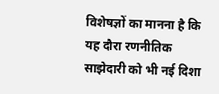विशेषज्ञों का मानना है कि यह दौरा रणनीतिक साझेदारी को भी नई दिशा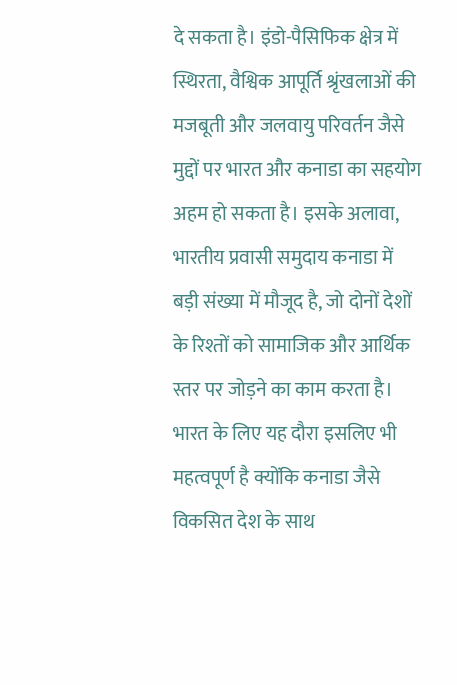दे सकता है। इंडो-पैसिफिक क्षेत्र में स्थिरता, वैश्विक आपूर्ति श्रृंखलाओं की मजबूती और जलवायु परिवर्तन जैसे मुद्दों पर भारत और कनाडा का सहयोग अहम हो सकता है। इसके अलावा, भारतीय प्रवासी समुदाय कनाडा में बड़ी संख्या में मौजूद है, जो दोनों देशों के रिश्तों को सामाजिक और आर्थिक स्तर पर जोड़ने का काम करता है।
भारत के लिए यह दौरा इसलिए भी महत्वपूर्ण है क्योंकि कनाडा जैसे विकसित देश के साथ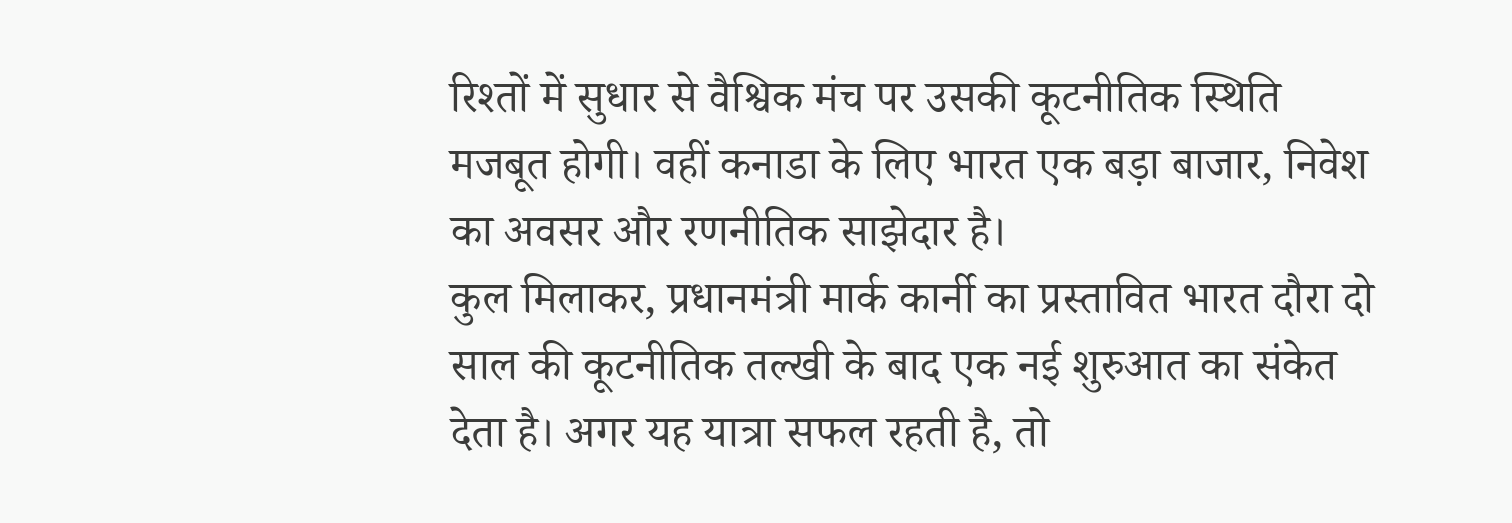रिश्तों में सुधार से वैश्विक मंच पर उसकी कूटनीतिक स्थिति मजबूत होगी। वहीं कनाडा के लिए भारत एक बड़ा बाजार, निवेश का अवसर और रणनीतिक साझेदार है।
कुल मिलाकर, प्रधानमंत्री मार्क कार्नी का प्रस्तावित भारत दौरा दो साल की कूटनीतिक तल्खी के बाद एक नई शुरुआत का संकेत देता है। अगर यह यात्रा सफल रहती है, तो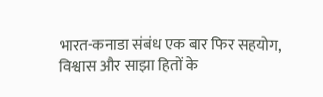भारत-कनाडा संबंध एक बार फिर सहयोग, विश्वास और साझा हितों के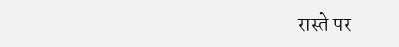रास्ते पर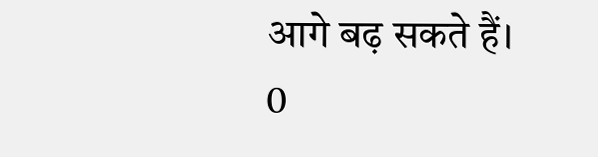आगे बढ़ सकते हैं।
0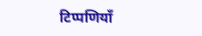टिप्पणियाँ